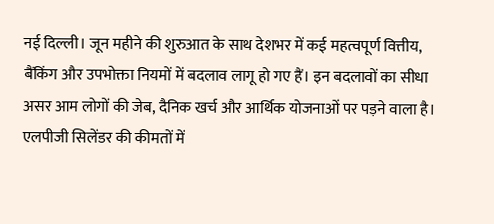नई दिल्ली। जून महीने की शुरुआत के साथ देशभर में कई महत्वपूर्ण वित्तीय, बैंकिंग और उपभोक्ता नियमों में बदलाव लागू हो गए हैं। इन बदलावों का सीधा असर आम लोगों की जेब, दैनिक खर्च और आर्थिक योजनाओं पर पड़ने वाला है। एलपीजी सिलेंडर की कीमतों में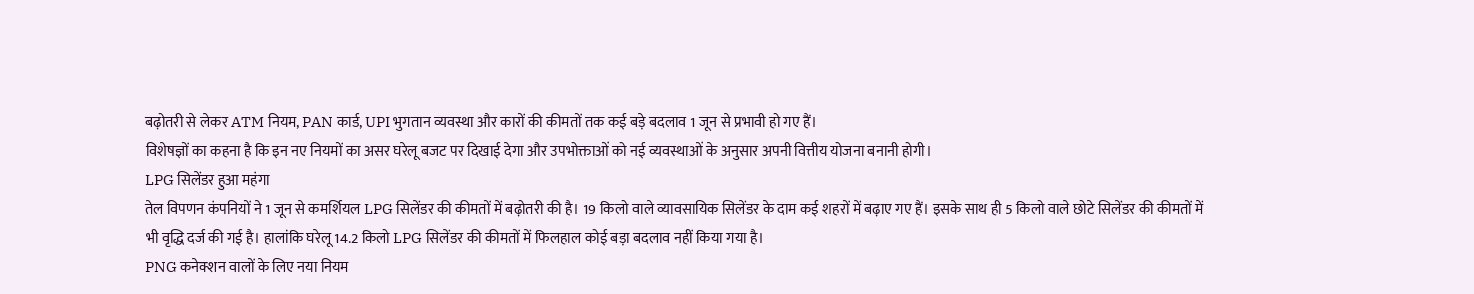बढ़ोतरी से लेकर ATM नियम, PAN कार्ड, UPI भुगतान व्यवस्था और कारों की कीमतों तक कई बड़े बदलाव 1 जून से प्रभावी हो गए हैं।
विशेषज्ञों का कहना है कि इन नए नियमों का असर घरेलू बजट पर दिखाई देगा और उपभोक्ताओं को नई व्यवस्थाओं के अनुसार अपनी वित्तीय योजना बनानी होगी।
LPG सिलेंडर हुआ महंगा
तेल विपणन कंपनियों ने 1 जून से कमर्शियल LPG सिलेंडर की कीमतों में बढ़ोतरी की है। 19 किलो वाले व्यावसायिक सिलेंडर के दाम कई शहरों में बढ़ाए गए हैं। इसके साथ ही 5 किलो वाले छोटे सिलेंडर की कीमतों में भी वृद्धि दर्ज की गई है। हालांकि घरेलू 14.2 किलो LPG सिलेंडर की कीमतों में फिलहाल कोई बड़ा बदलाव नहीं किया गया है।
PNG कनेक्शन वालों के लिए नया नियम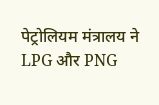पेट्रोलियम मंत्रालय ने LPG और PNG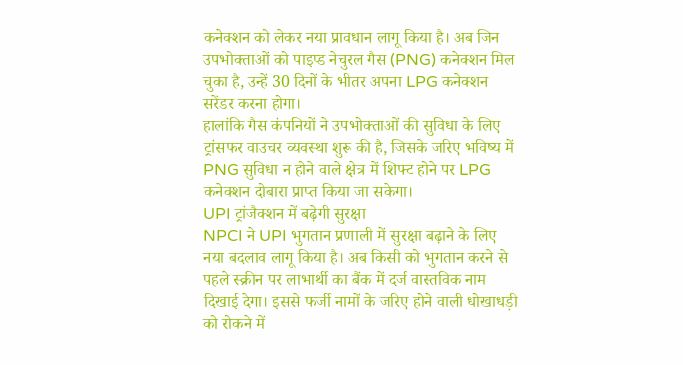कनेक्शन को लेकर नया प्रावधान लागू किया है। अब जिन उपभोक्ताओं को पाइप्ड नेचुरल गैस (PNG) कनेक्शन मिल चुका है, उन्हें 30 दिनों के भीतर अपना LPG कनेक्शन सरेंडर करना होगा।
हालांकि गैस कंपनियों ने उपभोक्ताओं की सुविधा के लिए ट्रांसफर वाउचर व्यवस्था शुरू की है, जिसके जरिए भविष्य में PNG सुविधा न होने वाले क्षेत्र में शिफ्ट होने पर LPG कनेक्शन दोबारा प्राप्त किया जा सकेगा।
UPI ट्रांजैक्शन में बढ़ेगी सुरक्षा
NPCI ने UPI भुगतान प्रणाली में सुरक्षा बढ़ाने के लिए नया बदलाव लागू किया है। अब किसी को भुगतान करने से पहले स्क्रीन पर लाभार्थी का बैंक में दर्ज वास्तविक नाम दिखाई देगा। इससे फर्जी नामों के जरिए होने वाली धोखाधड़ी को रोकने में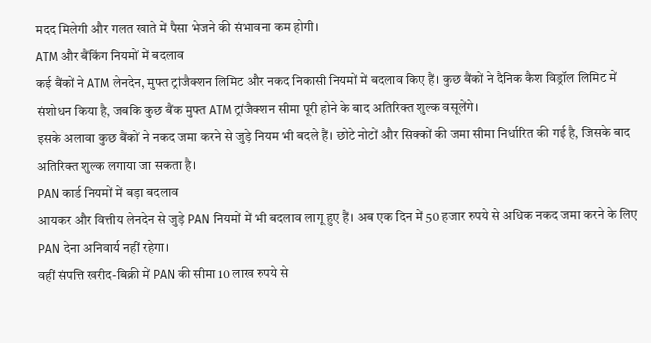मदद मिलेगी और गलत खाते में पैसा भेजने की संभावना कम होगी।
ATM और बैंकिंग नियमों में बदलाव
कई बैंकों ने ATM लेनदेन, मुफ्त ट्रांजैक्शन लिमिट और नकद निकासी नियमों में बदलाव किए हैं। कुछ बैंकों ने दैनिक कैश विड्रॉल लिमिट में संशोधन किया है, जबकि कुछ बैंक मुफ्त ATM ट्रांजैक्शन सीमा पूरी होने के बाद अतिरिक्त शुल्क वसूलेंगे।
इसके अलावा कुछ बैंकों ने नकद जमा करने से जुड़े नियम भी बदले हैं। छोटे नोटों और सिक्कों की जमा सीमा निर्धारित की गई है, जिसके बाद अतिरिक्त शुल्क लगाया जा सकता है।
PAN कार्ड नियमों में बड़ा बदलाव
आयकर और वित्तीय लेनदेन से जुड़े PAN नियमों में भी बदलाव लागू हुए हैं। अब एक दिन में 50 हजार रुपये से अधिक नकद जमा करने के लिए PAN देना अनिवार्य नहीं रहेगा।
वहीं संपत्ति खरीद-बिक्री में PAN की सीमा 10 लाख रुपये से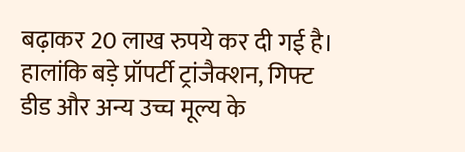बढ़ाकर 20 लाख रुपये कर दी गई है। हालांकि बड़े प्रॉपर्टी ट्रांजैक्शन, गिफ्ट डीड और अन्य उच्च मूल्य के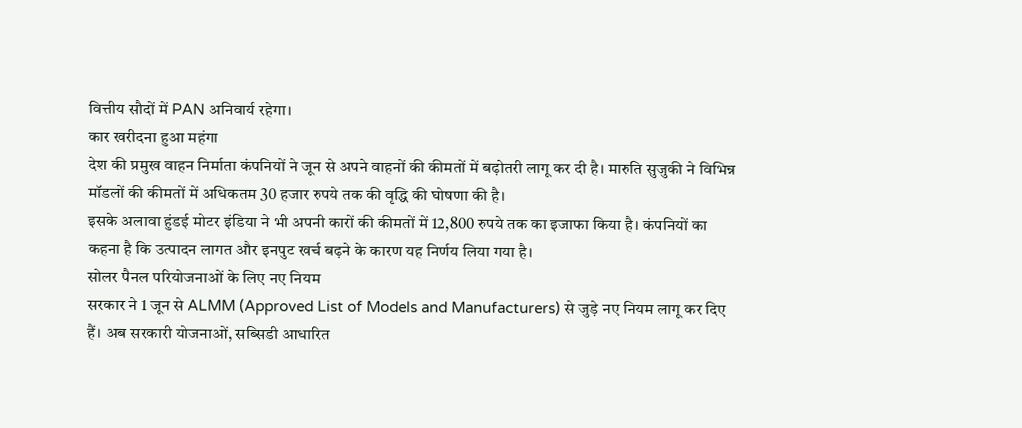वित्तीय सौदों में PAN अनिवार्य रहेगा।
कार खरीदना हुआ महंगा
देश की प्रमुख वाहन निर्माता कंपनियों ने जून से अपने वाहनों की कीमतों में बढ़ोतरी लागू कर दी है। मारुति सुजुकी ने विभिन्न मॉडलों की कीमतों में अधिकतम 30 हजार रुपये तक की वृद्धि की घोषणा की है।
इसके अलावा हुंडई मोटर इंडिया ने भी अपनी कारों की कीमतों में 12,800 रुपये तक का इजाफा किया है। कंपनियों का कहना है कि उत्पादन लागत और इनपुट खर्च बढ़ने के कारण यह निर्णय लिया गया है।
सोलर पैनल परियोजनाओं के लिए नए नियम
सरकार ने 1 जून से ALMM (Approved List of Models and Manufacturers) से जुड़े नए नियम लागू कर दिए हैं। अब सरकारी योजनाओं, सब्सिडी आधारित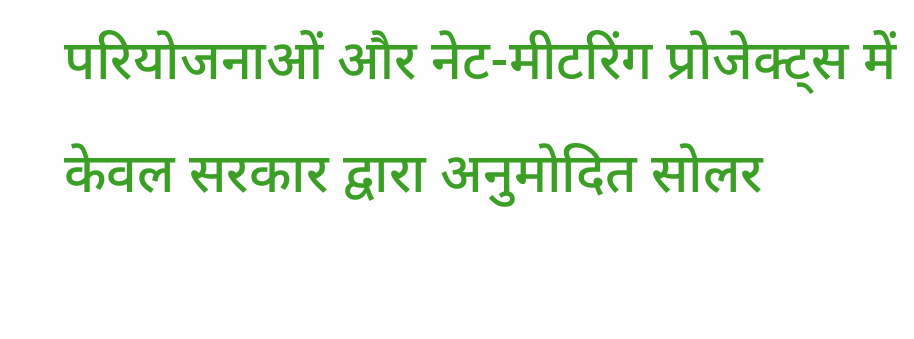परियोजनाओं और नेट-मीटरिंग प्रोजेक्ट्स में केवल सरकार द्वारा अनुमोदित सोलर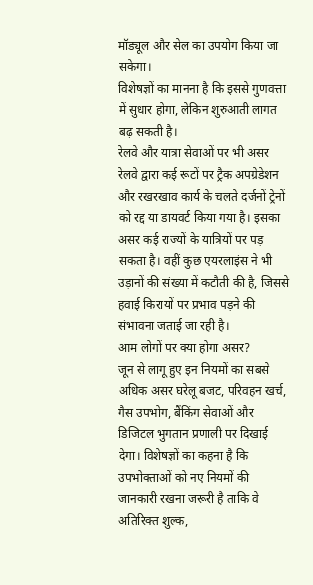मॉड्यूल और सेल का उपयोग किया जा सकेगा।
विशेषज्ञों का मानना है कि इससे गुणवत्ता में सुधार होगा, लेकिन शुरुआती लागत बढ़ सकती है।
रेलवे और यात्रा सेवाओं पर भी असर
रेलवे द्वारा कई रूटों पर ट्रैक अपग्रेडेशन और रखरखाव कार्य के चलते दर्जनों ट्रेनों को रद्द या डायवर्ट किया गया है। इसका असर कई राज्यों के यात्रियों पर पड़ सकता है। वहीं कुछ एयरलाइंस ने भी उड़ानों की संख्या में कटौती की है, जिससे हवाई किरायों पर प्रभाव पड़ने की संभावना जताई जा रही है।
आम लोगों पर क्या होगा असर?
जून से लागू हुए इन नियमों का सबसे अधिक असर घरेलू बजट, परिवहन खर्च, गैस उपभोग, बैंकिंग सेवाओं और डिजिटल भुगतान प्रणाली पर दिखाई देगा। विशेषज्ञों का कहना है कि उपभोक्ताओं को नए नियमों की जानकारी रखना जरूरी है ताकि वे अतिरिक्त शुल्क,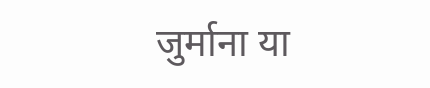जुर्माना या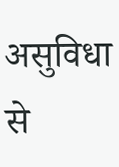असुविधा से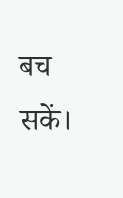बच सकें।